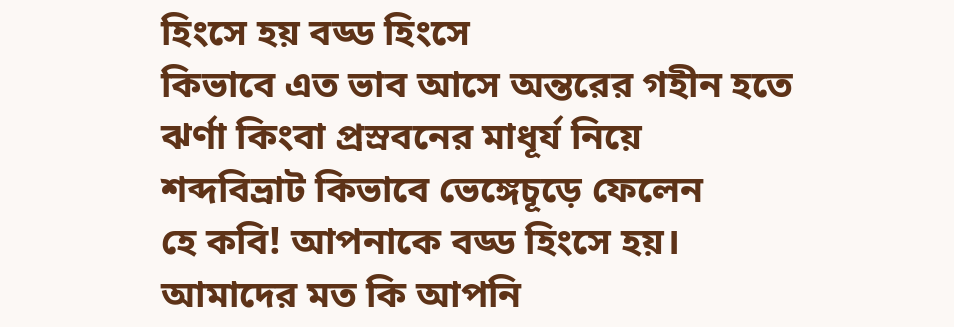হিংসে হয় বড্ড হিংসে
কিভাবে এত ভাব আসে অন্তরের গহীন হতে
ঝর্ণা কিংবা প্রস্রবনের মাধূর্য নিয়ে
শব্দবিভ্রাট কিভাবে ভেঙ্গেচূড়ে ফেলেন
হে কবি! আপনাকে বড্ড হিংসে হয়।
আমাদের মত কি আপনি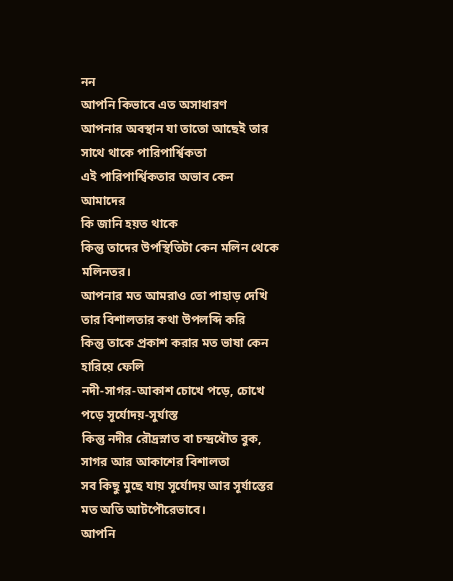নন
আপনি কিভাবে এত অসাধারণ
আপনার অবস্থান যা তাতো আছেই তার সাথে থাকে পারিপার্শ্বিকতা
এই পারিপার্শ্বিকতার অভাব কেন আমাদের
কি জানি হয়ত থাকে
কিন্তু তাদের উপস্থিতিটা কেন মলিন থেকে মলিনতর।
আপনার মত আমরাও তো পাহাড় দেখি
তার বিশালতার কথা উপলব্দি করি
কিন্তু তাকে প্রকাশ করার মত ভাষা কেন হারিয়ে ফেলি
নদী-সাগর-আকাশ চোখে পড়ে, চোখে পড়ে সূর্যোদয়-সুর্যাস্ত
কিন্তু নদীর রৌদ্রস্নাত বা চন্দ্রধৌত বুক, সাগর আর আকাশের বিশালতা
সব কিছু মুছে যায় সূর্যোদয় আর সূর্যাস্তের মত অতি আটপৌরেভাবে।
আপনি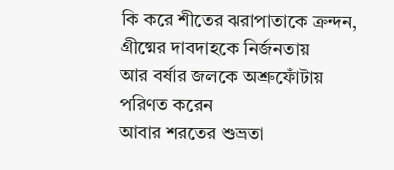কি করে শীতের ঝরাপাতাকে ক্রন্দন, গ্রীষ্মের দাবদাহকে নির্জনতায়
আর বর্ষার জলকে অশ্রুফোঁটায় পরিণত করেন
আবার শরতের শুভ্রতা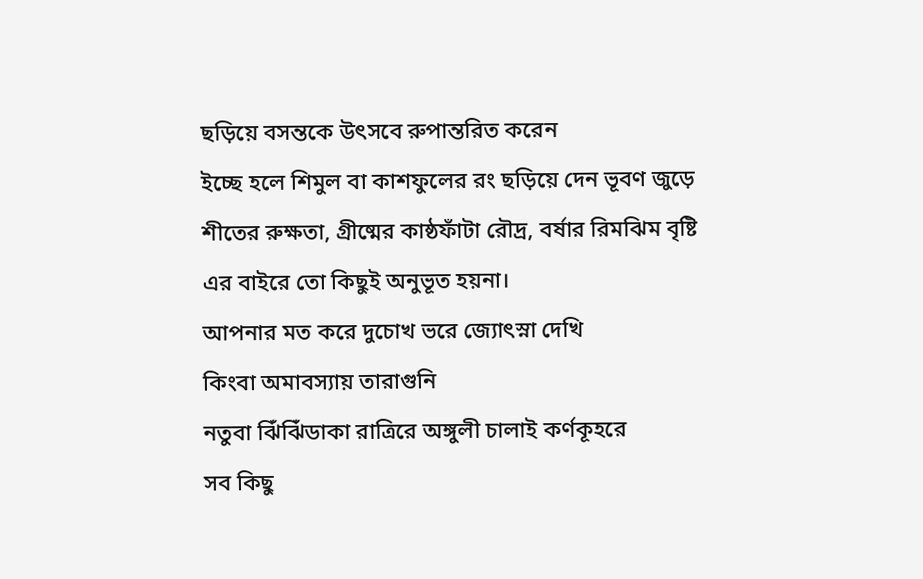ছড়িয়ে বসন্তকে উৎসবে রুপান্তরিত করেন
ইচ্ছে হলে শিমুল বা কাশফুলের রং ছড়িয়ে দেন ভূবণ জুড়ে
শীতের রুক্ষতা, গ্রীষ্মের কাষ্ঠফাঁটা রৌদ্র, বর্ষার রিমঝিম বৃষ্টি
এর বাইরে তো কিছুই অনুভূত হয়না।
আপনার মত করে দুচোখ ভরে জ্যোৎস্না দেখি
কিংবা অমাবস্যায় তারাগুনি
নতুবা ঝিঁঝিঁডাকা রাত্রিরে অঙ্গুলী চালাই কর্ণকূহরে
সব কিছু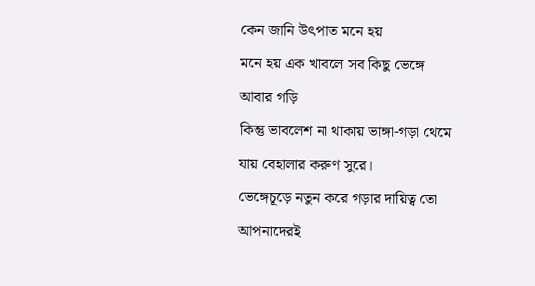কেন জানি উৎপাত মনে হয়
মনে হয় এক খাবলে সব কিছু ভেঙ্গে আবার গড়ি
কিন্তু ভাবলেশ না থাকায় ভাঙ্গা-গড়া থেমে যায় বেহালার করুণ সুরে।
ভেঙ্গেচূড়ে নতুন করে গড়ার দায়িত্ব তো আপনাদেরই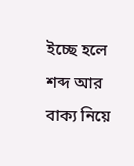ইচ্ছে হলে শব্দ আর বাক্য নিয়ে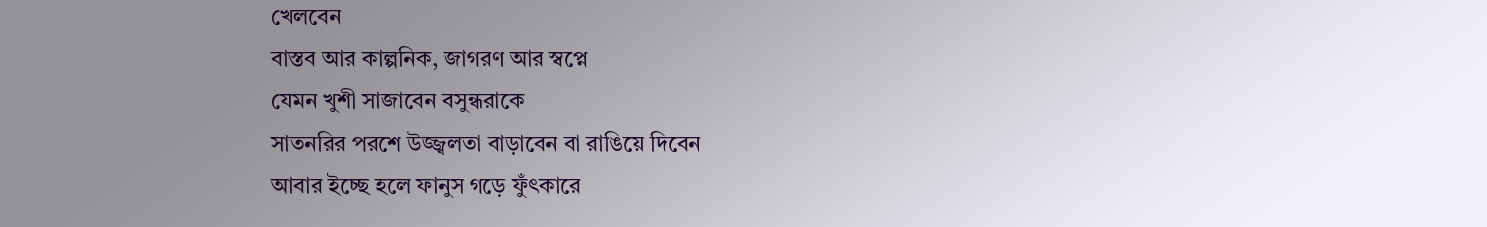খেলবেন
বাস্তব আর কাল্পনিক, জাগরণ আর স্বপ্নে
যেমন খুশী সাজাবেন বসুন্ধরাকে
সাতনরির পরশে উজ্জ্বলতা বাড়াবেন বা রাঙিয়ে দিবেন
আবার ইচ্ছে হলে ফানুস গড়ে ফুঁৎকারে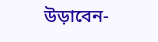উড়াবেন-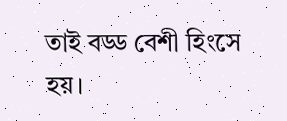তাই বড্ড বেশী হিংসে হয়।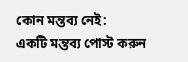কোন মন্তব্য নেই:
একটি মন্তব্য পোস্ট করুন